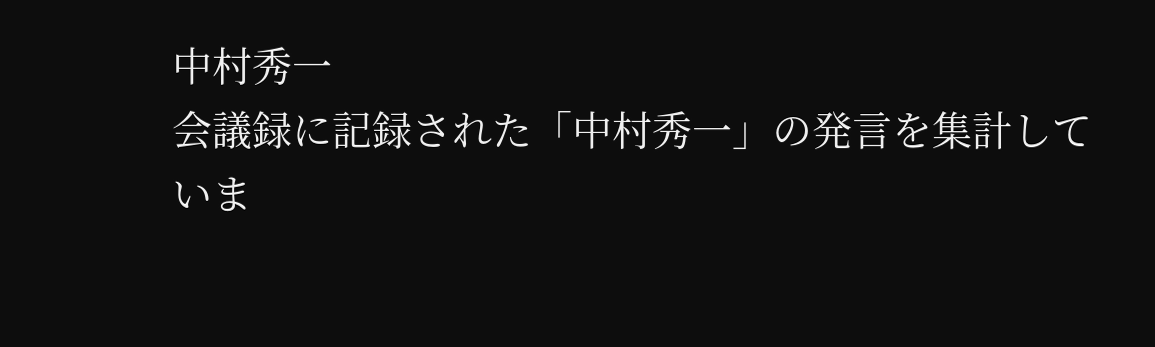中村秀一
会議録に記録された「中村秀一」の発言を集計していま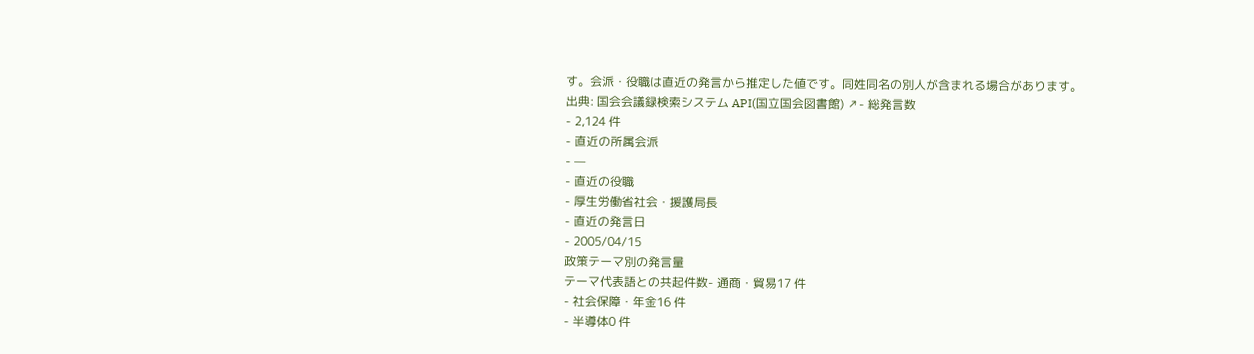す。会派・役職は直近の発言から推定した値です。同姓同名の別人が含まれる場合があります。
出典: 国会会議録検索システム API(国立国会図書館) ↗- 総発言数
- 2,124 件
- 直近の所属会派
- —
- 直近の役職
- 厚生労働省社会・援護局長
- 直近の発言日
- 2005/04/15
政策テーマ別の発言量
テーマ代表語との共起件数- 通商・貿易17 件
- 社会保障・年金16 件
- 半導体0 件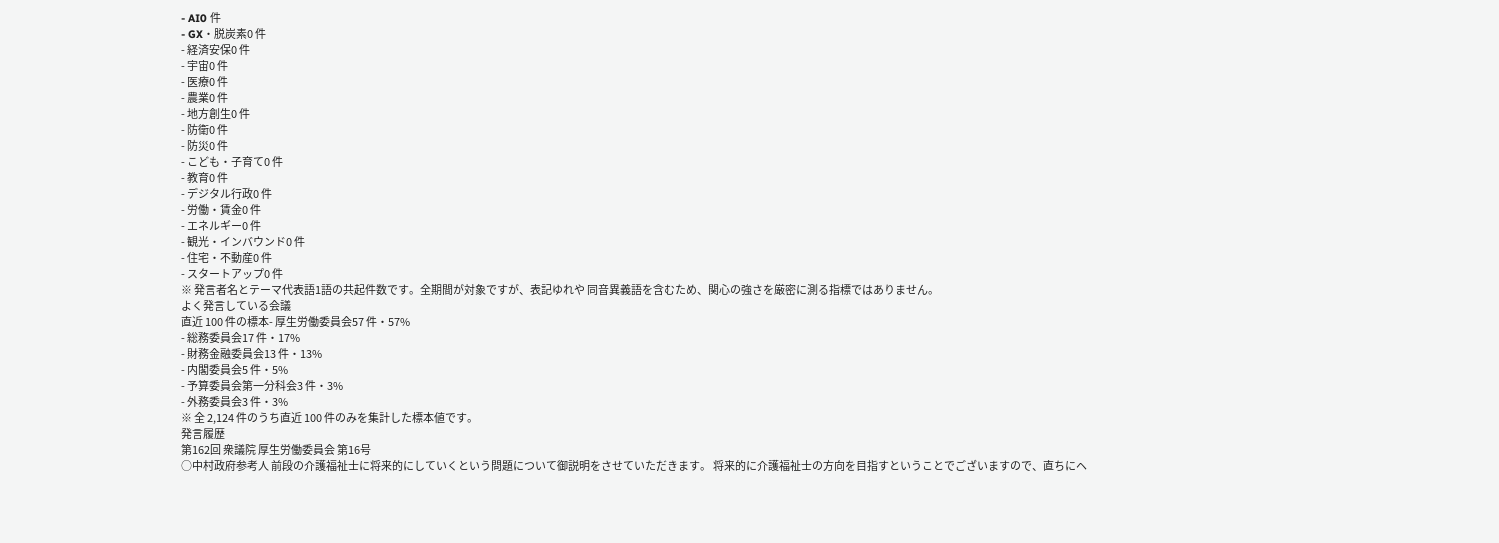- AI0 件
- GX・脱炭素0 件
- 経済安保0 件
- 宇宙0 件
- 医療0 件
- 農業0 件
- 地方創生0 件
- 防衛0 件
- 防災0 件
- こども・子育て0 件
- 教育0 件
- デジタル行政0 件
- 労働・賃金0 件
- エネルギー0 件
- 観光・インバウンド0 件
- 住宅・不動産0 件
- スタートアップ0 件
※ 発言者名とテーマ代表語1語の共起件数です。全期間が対象ですが、表記ゆれや 同音異義語を含むため、関心の強さを厳密に測る指標ではありません。
よく発言している会議
直近 100 件の標本- 厚生労働委員会57 件・57%
- 総務委員会17 件・17%
- 財務金融委員会13 件・13%
- 内閣委員会5 件・5%
- 予算委員会第一分科会3 件・3%
- 外務委員会3 件・3%
※ 全 2,124 件のうち直近 100 件のみを集計した標本値です。
発言履歴
第162回 衆議院 厚生労働委員会 第16号
○中村政府参考人 前段の介護福祉士に将来的にしていくという問題について御説明をさせていただきます。 将来的に介護福祉士の方向を目指すということでございますので、直ちにヘ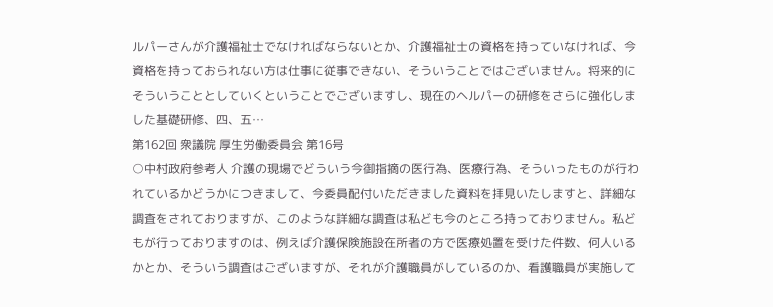ルパーさんが介護福祉士でなければならないとか、介護福祉士の資格を持っていなければ、今資格を持っておられない方は仕事に従事できない、そういうことではございません。将来的にそういうこととしていくということでございますし、現在のヘルパーの研修をさらに強化しました基礎研修、四、五…
第162回 衆議院 厚生労働委員会 第16号
○中村政府参考人 介護の現場でどういう今御指摘の医行為、医療行為、そういったものが行われているかどうかにつきまして、今委員配付いただきました資料を拝見いたしますと、詳細な調査をされておりますが、このような詳細な調査は私ども今のところ持っておりません。私どもが行っておりますのは、例えば介護保険施設在所者の方で医療処置を受けた件数、何人いるかとか、そういう調査はございますが、それが介護職員がしているのか、看護職員が実施して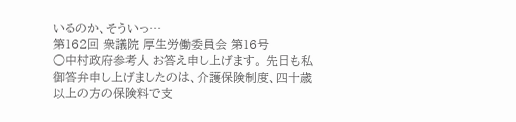いるのか、そういっ…
第162回 衆議院 厚生労働委員会 第16号
○中村政府参考人 お答え申し上げます。 先日も私御答弁申し上げましたのは、介護保険制度、四十歳以上の方の保険料で支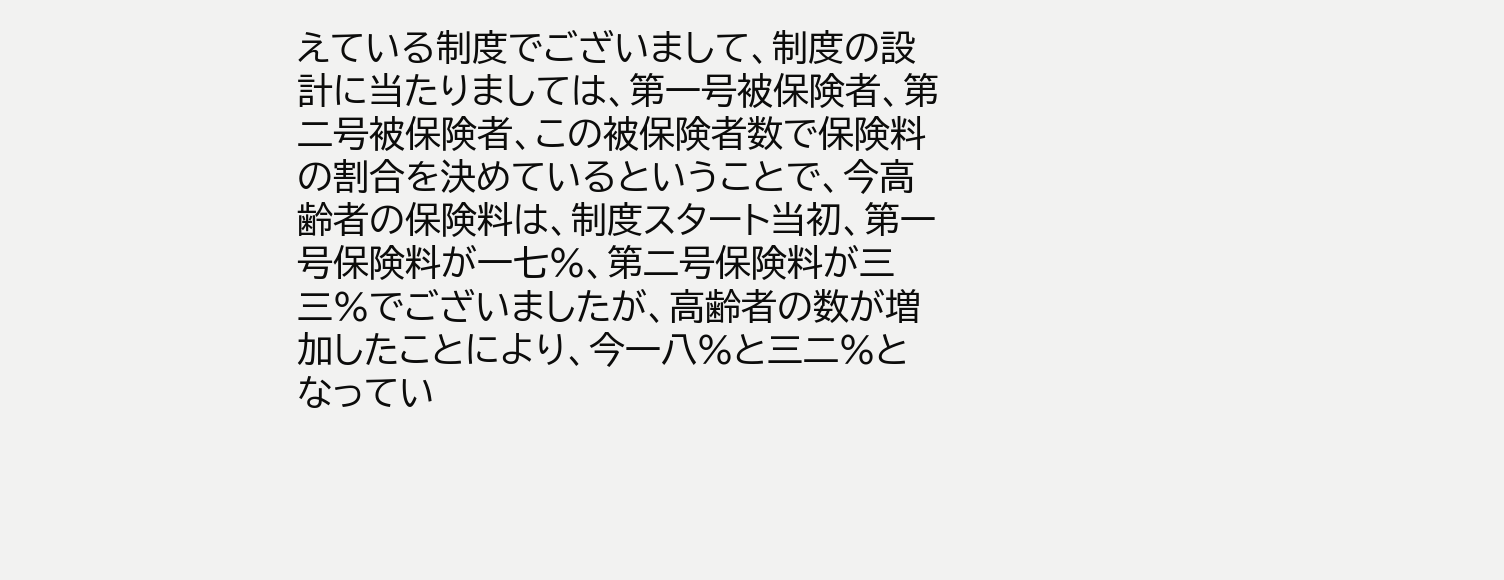えている制度でございまして、制度の設計に当たりましては、第一号被保険者、第二号被保険者、この被保険者数で保険料の割合を決めているということで、今高齢者の保険料は、制度スタート当初、第一号保険料が一七%、第二号保険料が三三%でございましたが、高齢者の数が増加したことにより、今一八%と三二%となってい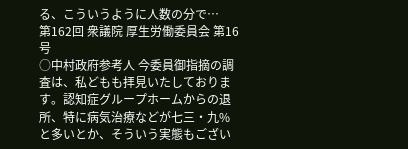る、こういうように人数の分で…
第162回 衆議院 厚生労働委員会 第16号
○中村政府参考人 今委員御指摘の調査は、私どもも拝見いたしております。認知症グループホームからの退所、特に病気治療などが七三・九%と多いとか、そういう実態もござい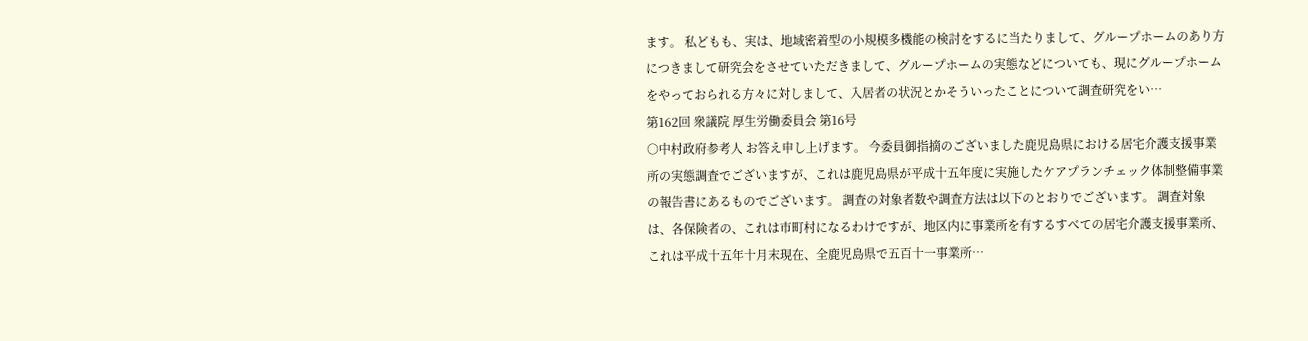ます。 私どもも、実は、地域密着型の小規模多機能の検討をするに当たりまして、グループホームのあり方につきまして研究会をさせていただきまして、グループホームの実態などについても、現にグループホームをやっておられる方々に対しまして、入居者の状況とかそういったことについて調査研究をい…
第162回 衆議院 厚生労働委員会 第16号
○中村政府参考人 お答え申し上げます。 今委員御指摘のございました鹿児島県における居宅介護支援事業所の実態調査でございますが、これは鹿児島県が平成十五年度に実施したケアプランチェック体制整備事業の報告書にあるものでございます。 調査の対象者数や調査方法は以下のとおりでございます。 調査対象は、各保険者の、これは市町村になるわけですが、地区内に事業所を有するすべての居宅介護支援事業所、これは平成十五年十月末現在、全鹿児島県で五百十一事業所…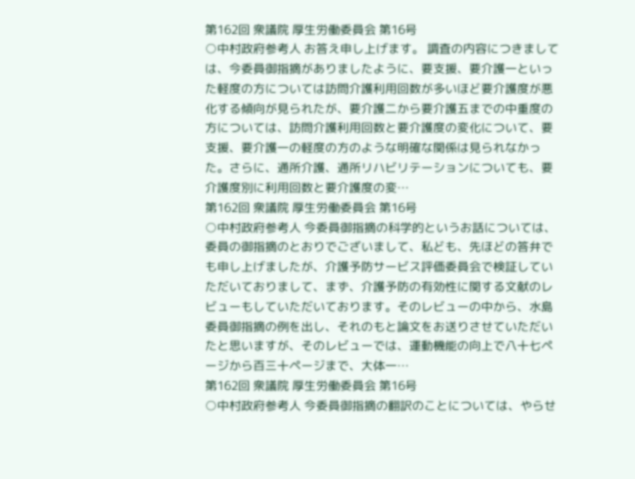第162回 衆議院 厚生労働委員会 第16号
○中村政府参考人 お答え申し上げます。 調査の内容につきましては、今委員御指摘がありましたように、要支援、要介護一といった軽度の方については訪問介護利用回数が多いほど要介護度が悪化する傾向が見られたが、要介護二から要介護五までの中重度の方については、訪問介護利用回数と要介護度の変化について、要支援、要介護一の軽度の方のような明確な関係は見られなかった。さらに、通所介護、通所リハビリテーションについても、要介護度別に利用回数と要介護度の変…
第162回 衆議院 厚生労働委員会 第16号
○中村政府参考人 今委員御指摘の科学的というお話については、委員の御指摘のとおりでございまして、私ども、先ほどの答弁でも申し上げましたが、介護予防サービス評価委員会で検証していただいておりまして、まず、介護予防の有効性に関する文献のレビューもしていただいております。そのレビューの中から、水島委員御指摘の例を出し、それのもと論文をお送りさせていただいたと思いますが、そのレビューでは、運動機能の向上で八十七ページから百三十ページまで、大体一…
第162回 衆議院 厚生労働委員会 第16号
○中村政府参考人 今委員御指摘の翻訳のことについては、やらせ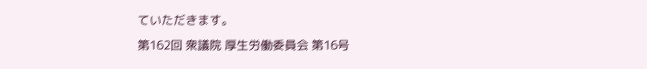ていただきます。
第162回 衆議院 厚生労働委員会 第16号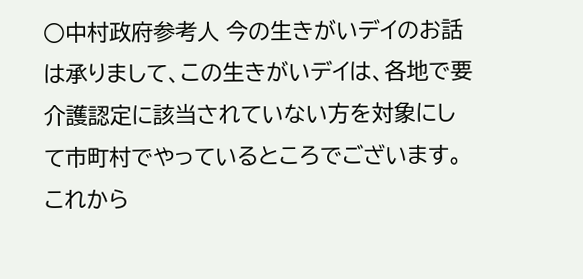○中村政府参考人 今の生きがいデイのお話は承りまして、この生きがいデイは、各地で要介護認定に該当されていない方を対象にして市町村でやっているところでございます。これから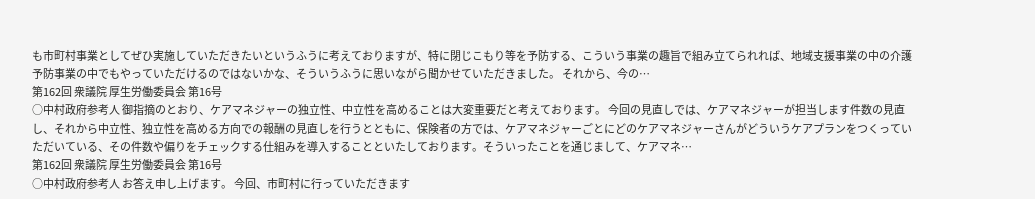も市町村事業としてぜひ実施していただきたいというふうに考えておりますが、特に閉じこもり等を予防する、こういう事業の趣旨で組み立てられれば、地域支援事業の中の介護予防事業の中でもやっていただけるのではないかな、そういうふうに思いながら聞かせていただきました。 それから、今の…
第162回 衆議院 厚生労働委員会 第16号
○中村政府参考人 御指摘のとおり、ケアマネジャーの独立性、中立性を高めることは大変重要だと考えております。 今回の見直しでは、ケアマネジャーが担当します件数の見直し、それから中立性、独立性を高める方向での報酬の見直しを行うとともに、保険者の方では、ケアマネジャーごとにどのケアマネジャーさんがどういうケアプランをつくっていただいている、その件数や偏りをチェックする仕組みを導入することといたしております。そういったことを通じまして、ケアマネ…
第162回 衆議院 厚生労働委員会 第16号
○中村政府参考人 お答え申し上げます。 今回、市町村に行っていただきます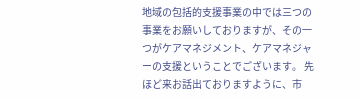地域の包括的支援事業の中では三つの事業をお願いしておりますが、その一つがケアマネジメント、ケアマネジャーの支援ということでございます。 先ほど来お話出ておりますように、市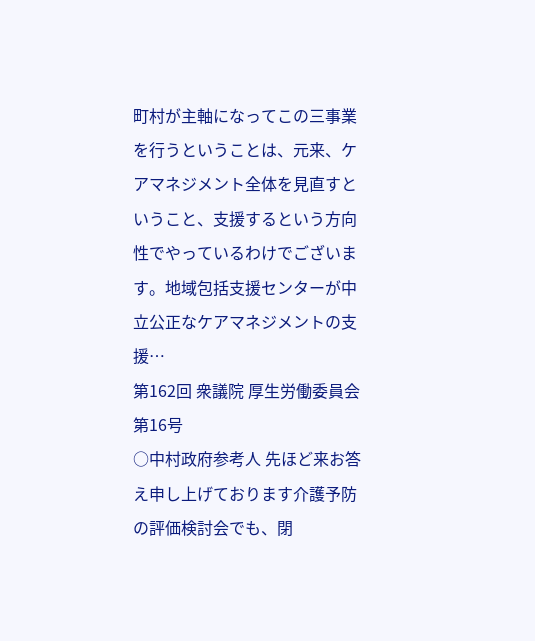町村が主軸になってこの三事業を行うということは、元来、ケアマネジメント全体を見直すということ、支援するという方向性でやっているわけでございます。地域包括支援センターが中立公正なケアマネジメントの支援…
第162回 衆議院 厚生労働委員会 第16号
○中村政府参考人 先ほど来お答え申し上げております介護予防の評価検討会でも、閉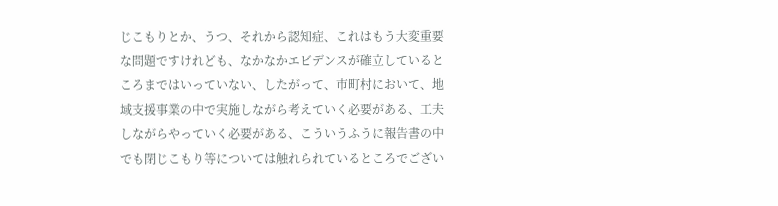じこもりとか、うつ、それから認知症、これはもう大変重要な問題ですけれども、なかなかエビデンスが確立しているところまではいっていない、したがって、市町村において、地域支援事業の中で実施しながら考えていく必要がある、工夫しながらやっていく必要がある、こういうふうに報告書の中でも閉じこもり等については触れられているところでござい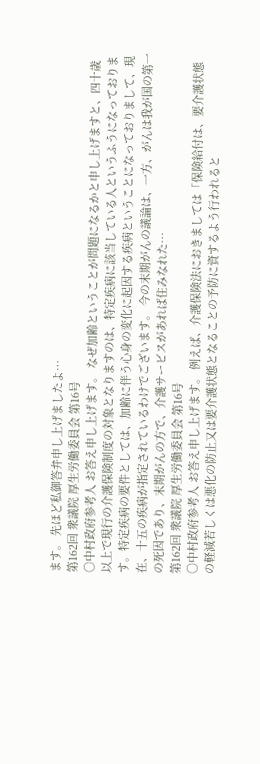ます。 先ほど私御答弁申し上げましたよ…
第162回 衆議院 厚生労働委員会 第16号
○中村政府参考人 お答え申し上げます。 なぜ加齢ということが問題になるかと申し上げますと、四十歳以上で現行の介護保険制度の対象となりますのは、特定疾病に該当している人というふうになっております。特定疾病の要件としては、加齢に伴う心身の変化に起因する疾病ということになっておりまして、現在、十五の疾病が指定されているわけでございます。 今の末期がんの議論は、一方、がんは我が国の第一の死因であり、末期がんの方で、介護サービスがあれば住みなれた…
第162回 衆議院 厚生労働委員会 第16号
○中村政府参考人 お答え申し上げます。 例えば、介護保険法におきましては「保険給付は、要介護状態の軽減若しくは悪化の防止又は要介護状態となることの予防に資するよう行われると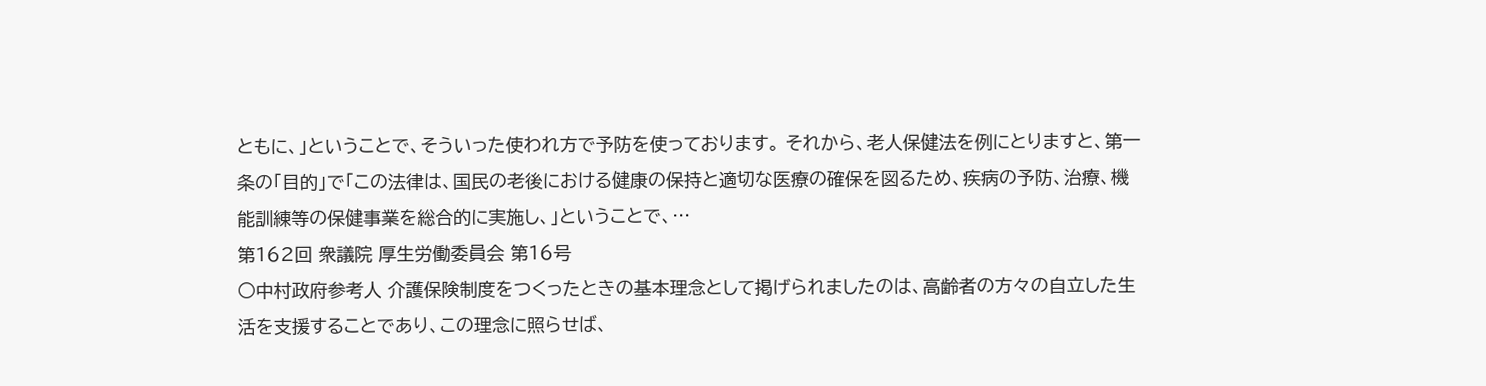ともに、」ということで、そういった使われ方で予防を使っております。 それから、老人保健法を例にとりますと、第一条の「目的」で「この法律は、国民の老後における健康の保持と適切な医療の確保を図るため、疾病の予防、治療、機能訓練等の保健事業を総合的に実施し、」ということで、…
第162回 衆議院 厚生労働委員会 第16号
○中村政府参考人 介護保険制度をつくったときの基本理念として掲げられましたのは、高齢者の方々の自立した生活を支援することであり、この理念に照らせば、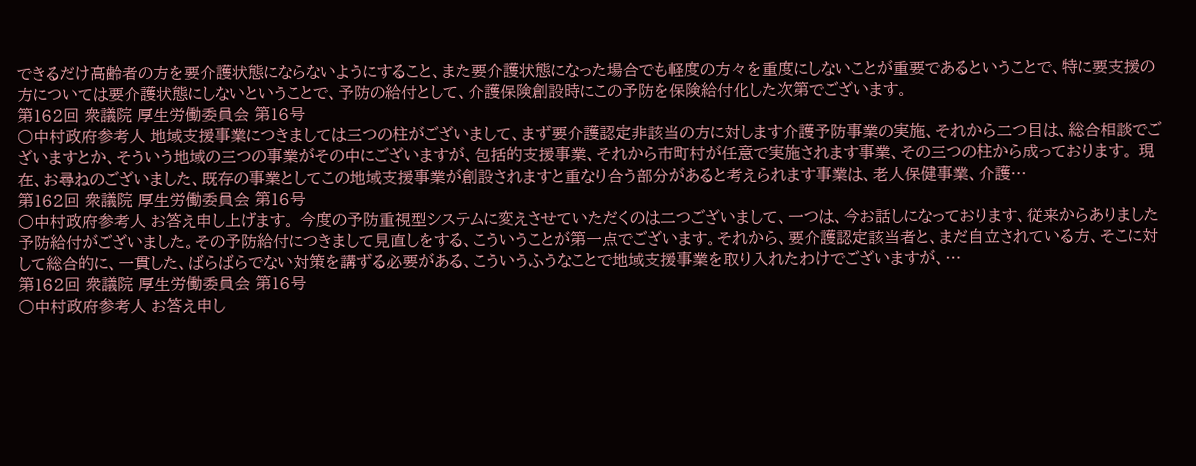できるだけ高齢者の方を要介護状態にならないようにすること、また要介護状態になった場合でも軽度の方々を重度にしないことが重要であるということで、特に要支援の方については要介護状態にしないということで、予防の給付として、介護保険創設時にこの予防を保険給付化した次第でございます。
第162回 衆議院 厚生労働委員会 第16号
○中村政府参考人 地域支援事業につきましては三つの柱がございまして、まず要介護認定非該当の方に対します介護予防事業の実施、それから二つ目は、総合相談でございますとか、そういう地域の三つの事業がその中にございますが、包括的支援事業、それから市町村が任意で実施されます事業、その三つの柱から成っております。 現在、お尋ねのございました、既存の事業としてこの地域支援事業が創設されますと重なり合う部分があると考えられます事業は、老人保健事業、介護…
第162回 衆議院 厚生労働委員会 第16号
○中村政府参考人 お答え申し上げます。 今度の予防重視型システムに変えさせていただくのは二つございまして、一つは、今お話しになっております、従来からありました予防給付がございました。その予防給付につきまして見直しをする、こういうことが第一点でございます。それから、要介護認定該当者と、まだ自立されている方、そこに対して総合的に、一貫した、ばらばらでない対策を講ずる必要がある、こういうふうなことで地域支援事業を取り入れたわけでございますが、…
第162回 衆議院 厚生労働委員会 第16号
○中村政府参考人 お答え申し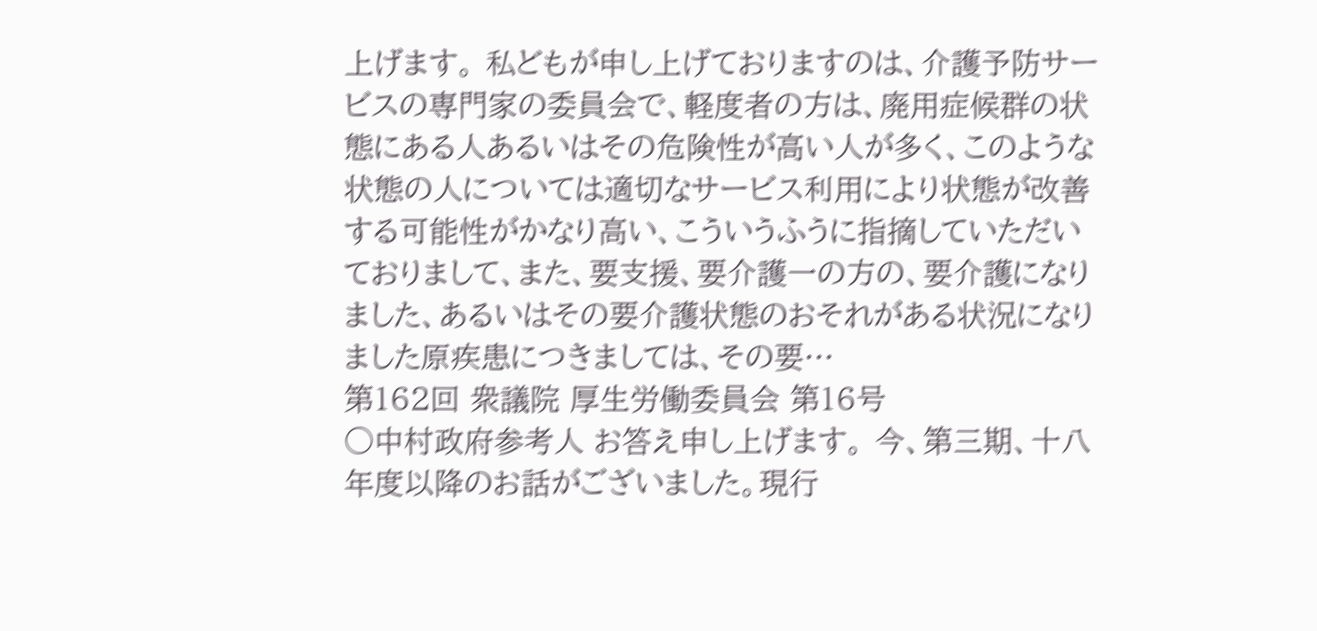上げます。 私どもが申し上げておりますのは、介護予防サービスの専門家の委員会で、軽度者の方は、廃用症候群の状態にある人あるいはその危険性が高い人が多く、このような状態の人については適切なサービス利用により状態が改善する可能性がかなり高い、こういうふうに指摘していただいておりまして、また、要支援、要介護一の方の、要介護になりました、あるいはその要介護状態のおそれがある状況になりました原疾患につきましては、その要…
第162回 衆議院 厚生労働委員会 第16号
○中村政府参考人 お答え申し上げます。 今、第三期、十八年度以降のお話がございました。現行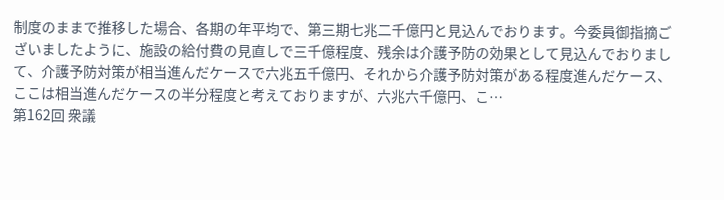制度のままで推移した場合、各期の年平均で、第三期七兆二千億円と見込んでおります。今委員御指摘ございましたように、施設の給付費の見直しで三千億程度、残余は介護予防の効果として見込んでおりまして、介護予防対策が相当進んだケースで六兆五千億円、それから介護予防対策がある程度進んだケース、ここは相当進んだケースの半分程度と考えておりますが、六兆六千億円、こ…
第162回 衆議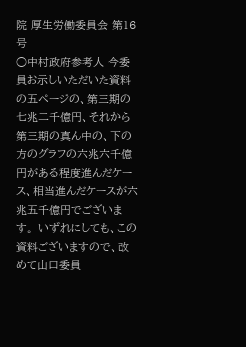院 厚生労働委員会 第16号
○中村政府参考人 今委員お示しいただいた資料の五ページの、第三期の七兆二千億円、それから第三期の真ん中の、下の方のグラフの六兆六千億円がある程度進んだケース、相当進んだケースが六兆五千億円でございます。 いずれにしても、この資料ございますので、改めて山口委員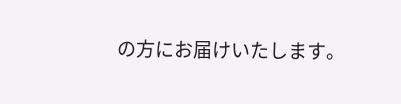の方にお届けいたします。